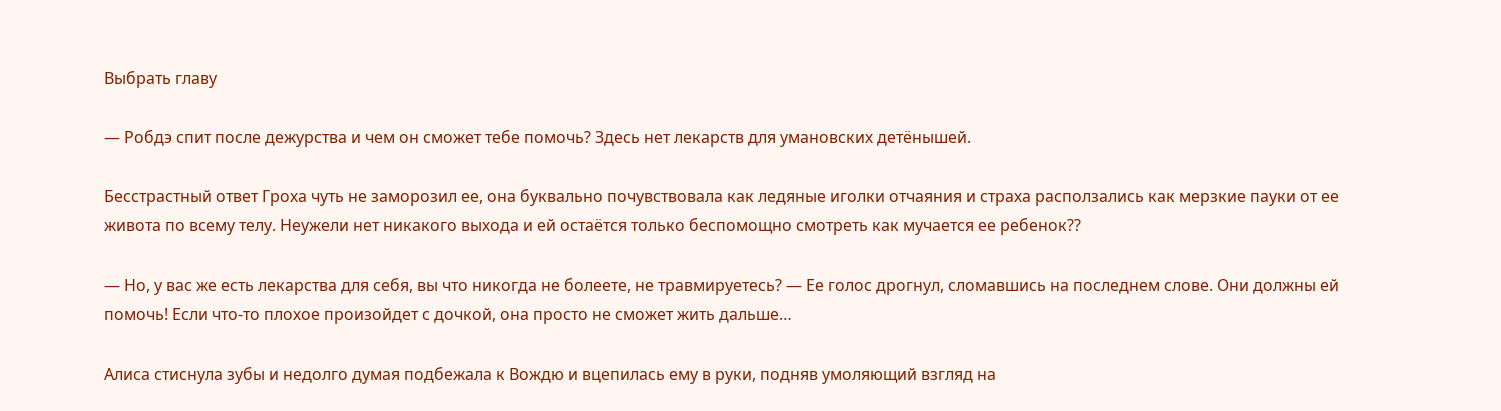Выбрать главу

— Робдэ спит после дежурства и чем он сможет тебе помочь? Здесь нет лекарств для умановских детёнышей.

Бесстрастный ответ Гроха чуть не заморозил ее, она буквально почувствовала как ледяные иголки отчаяния и страха расползались как мерзкие пауки от ее живота по всему телу. Неужели нет никакого выхода и ей остаётся только беспомощно смотреть как мучается ее ребенок??

— Но, у вас же есть лекарства для себя, вы что никогда не болеете, не травмируетесь? — Ее голос дрогнул, сломавшись на последнем слове. Они должны ей помочь! Если что-то плохое произойдет с дочкой, она просто не сможет жить дальше…

Алиса стиснула зубы и недолго думая подбежала к Вождю и вцепилась ему в руки, подняв умоляющий взгляд на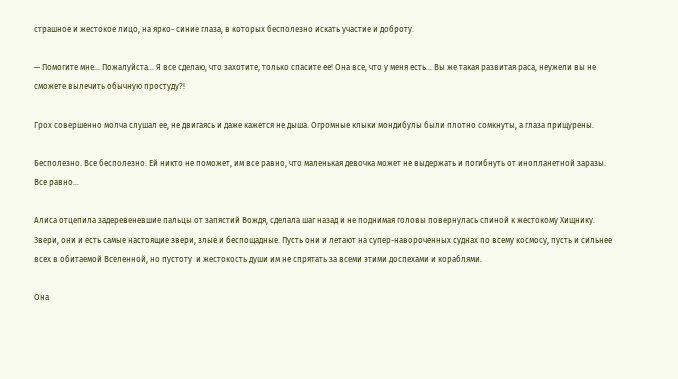страшное и жестокое лицо, на ярко- синие глаза, в которых бесполезно искать участие и доброту.

— Помогите мне… Пожалуйста… Я все сделаю, что захотите, только спасите ее! Она все, что у меня есть… Вы же такая развитая раса, неужели вы не сможете вылечить обычную простуду?!

Грох совершенно молча слушал ее, не двигаясь и даже кажется не дыша. Огромные клыки мондибулы были плотно сомкнуты, а глаза прищурены.

Бесполезно. Все бесполезно. Ей никто не поможет, им все равно, что маленькая девочка может не выдержать и погибнуть от инопланетной заразы. Все равно…

Алиса отцепила задеревеневшие пальцы от запястий Вождя, сделала шаг назад и не поднимая головы повернулась спиной к жестокому Хищнику. Звери, они и есть самые настоящие звери, злые и беспощадные. Пусть они и летают на супер-навороченных суднах по всему космосу, пусть и сильнее всех в обитаемой Вселенной, но пустоту  и жестокость души им не спрятать за всеми этими доспехами и кораблями.

Она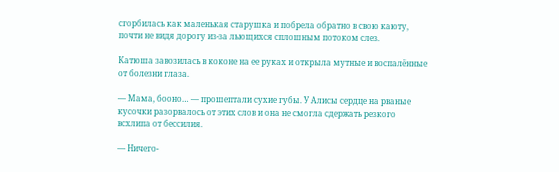сгорбилась как маленькая старушка и побрела обратно в свою каюту, почти не видя дорогу из-за льющихся сплошным потоком слез.

Катюша завозилась в коконе на ее руках и открыла мутные и воспалённые от болезни глаза.

— Мама, бооно… — прошептали сухие губы. У Алисы сердце на рваные кусочки разорвалось от этих слов и она не смогла сдержать резкого всхлипа от бессилия.

— Ничего-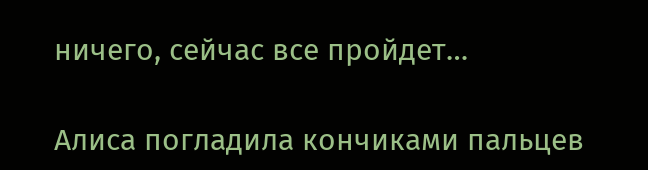ничего, сейчас все пройдет…

Алиса погладила кончиками пальцев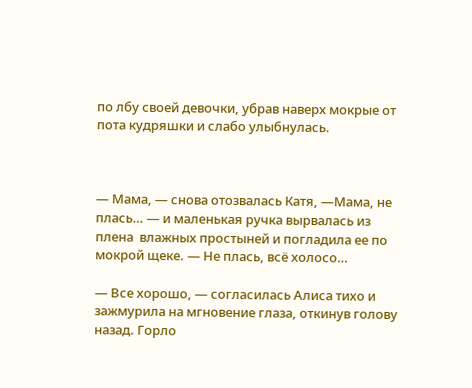по лбу своей девочки, убрав наверх мокрые от пота кудряшки и слабо улыбнулась.



— Мама, — снова отозвалась Катя, —Мама, не плась… — и маленькая ручка вырвалась из плена  влажных простыней и погладила ее по мокрой щеке. — Не плась, всё холосо…

— Все хорошо, — согласилась Алиса тихо и зажмурила на мгновение глаза, откинув голову назад. Горло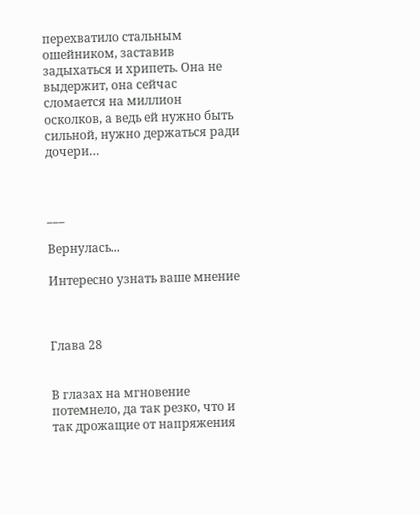перехватило стальным ошейником, заставив задыхаться и хрипеть. Она не выдержит, она сейчас сломается на миллион осколков, а ведь ей нужно быть сильной, нужно держаться ради дочери…



___

Вернулась...

Интересно узнать ваше мнение



Глава 28


В глазах на мгновение потемнело, да так резко, что и так дрожащие от напряжения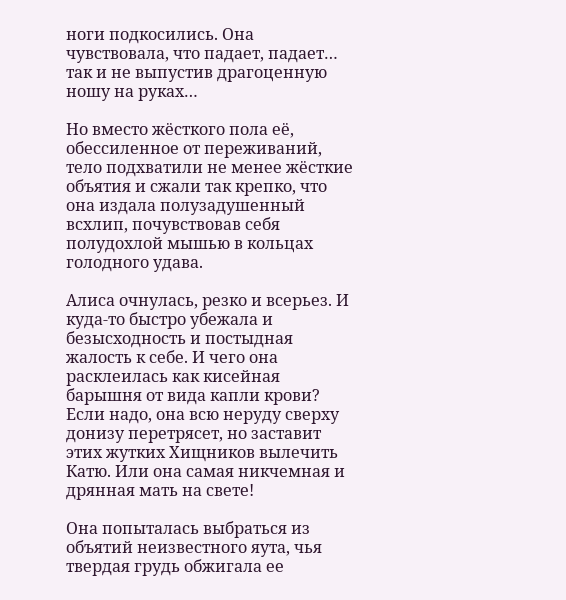ноги подкосились. Она чувствовала, что падает, падает… так и не выпустив драгоценную ношу на руках…

Но вместо жёсткого пола её, обессиленное от переживаний, тело подхватили не менее жёсткие объятия и сжали так крепко, что она издала полузадушенный всхлип, почувствовав себя полудохлой мышью в кольцах голодного удава.

Алиса очнулась, резко и всерьез. И куда-то быстро убежала и  безысходность и постыдная жалость к себе. И чего она расклеилась как кисейная барышня от вида капли крови? Если надо, она всю неруду сверху донизу перетрясет, но заставит этих жутких Хищников вылечить Катю. Или она самая никчемная и   дрянная мать на свете!

Она попыталась выбраться из объятий неизвестного яута, чья твердая грудь обжигала ее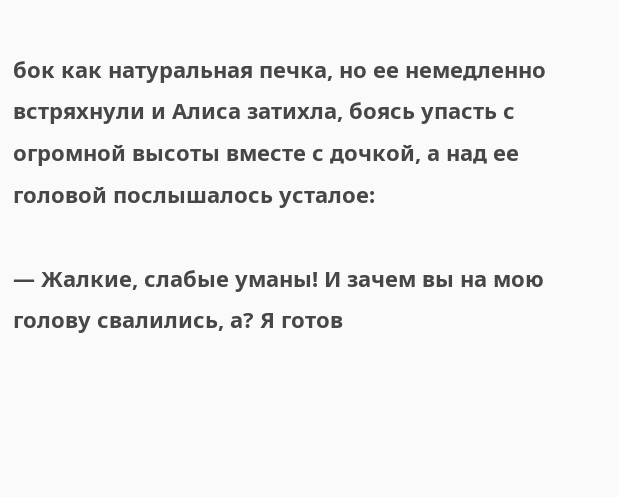бок как натуральная печка, но ее немедленно встряхнули и Алиса затихла, боясь упасть с огромной высоты вместе с дочкой, а над ее головой послышалось усталое:

— Жалкие, слабые уманы! И зачем вы на мою голову свалились, а? Я готов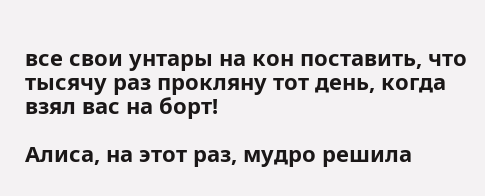все свои унтары на кон поставить, что тысячу раз прокляну тот день, когда взял вас на борт!

Алиса, на этот раз, мудро решила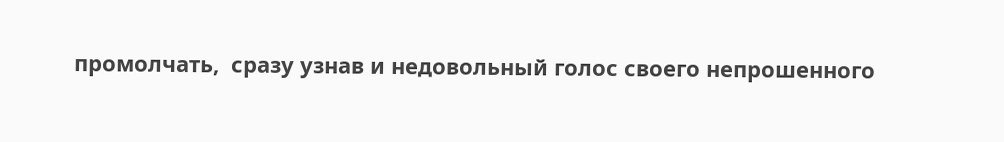промолчать,  сразу узнав и недовольный голос своего непрошенного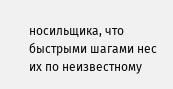носильщика, что быстрыми шагами нес их по неизвестному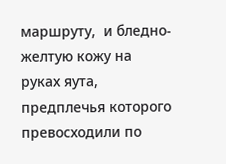маршруту,  и бледно-желтую кожу на руках яута, предплечья которого превосходили по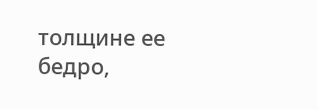толщине ее бедро,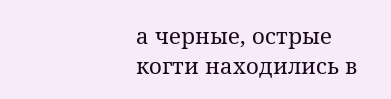а черные, острые когти находились в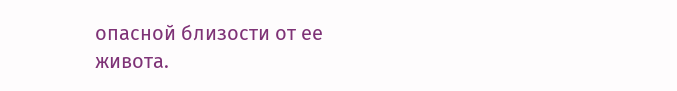опасной близости от ее живота.